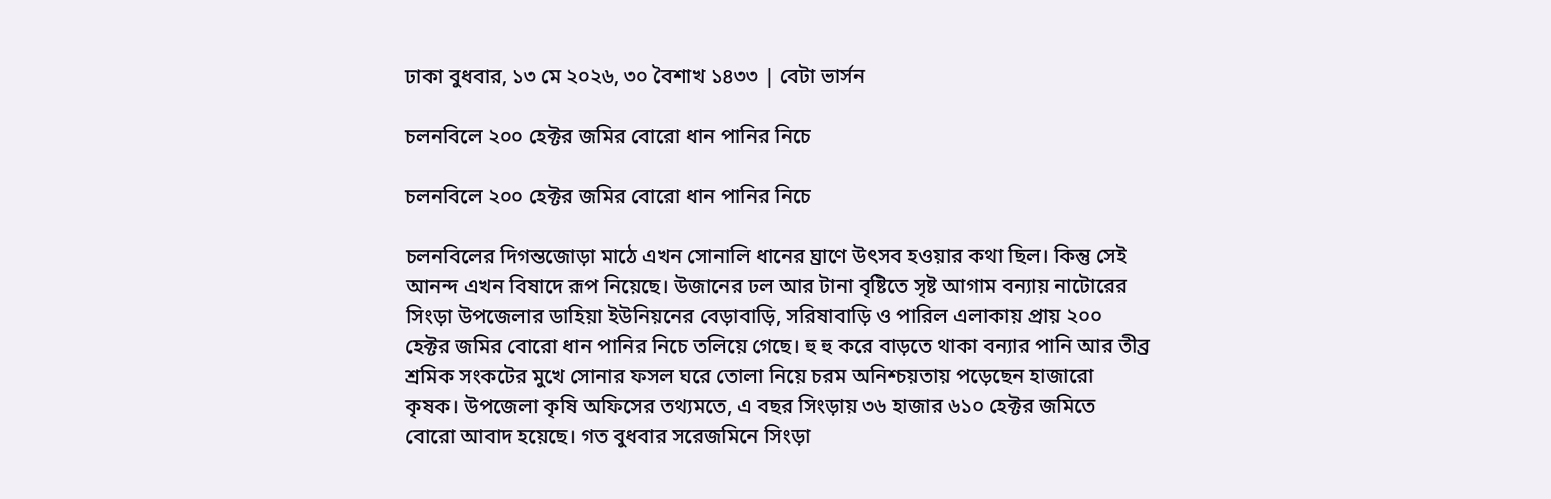ঢাকা বুধবার, ১৩ মে ২০২৬, ৩০ বৈশাখ ১৪৩৩ | বেটা ভার্সন

চলনবিলে ২০০ হেক্টর জমির বোরো ধান পানির নিচে

চলনবিলে ২০০ হেক্টর জমির বোরো ধান পানির নিচে

চলনবিলের দিগন্তজোড়া মাঠে এখন সোনালি ধানের ঘ্রাণে উৎসব হওয়ার কথা ছিল। কিন্তু সেই আনন্দ এখন বিষাদে রূপ নিয়েছে। উজানের ঢল আর টানা বৃষ্টিতে সৃষ্ট আগাম বন্যায় নাটোরের সিংড়া উপজেলার ডাহিয়া ইউনিয়নের বেড়াবাড়ি, সরিষাবাড়ি ও পারিল এলাকায় প্রায় ২০০ হেক্টর জমির বোরো ধান পানির নিচে তলিয়ে গেছে। হু হু করে বাড়তে থাকা বন্যার পানি আর তীব্র শ্রমিক সংকটের মুখে সোনার ফসল ঘরে তোলা নিয়ে চরম অনিশ্চয়তায় পড়েছেন হাজারো কৃষক। উপজেলা কৃষি অফিসের তথ্যমতে, এ বছর সিংড়ায় ৩৬ হাজার ৬১০ হেক্টর জমিতে বোরো আবাদ হয়েছে। গত বুধবার সরেজমিনে সিংড়া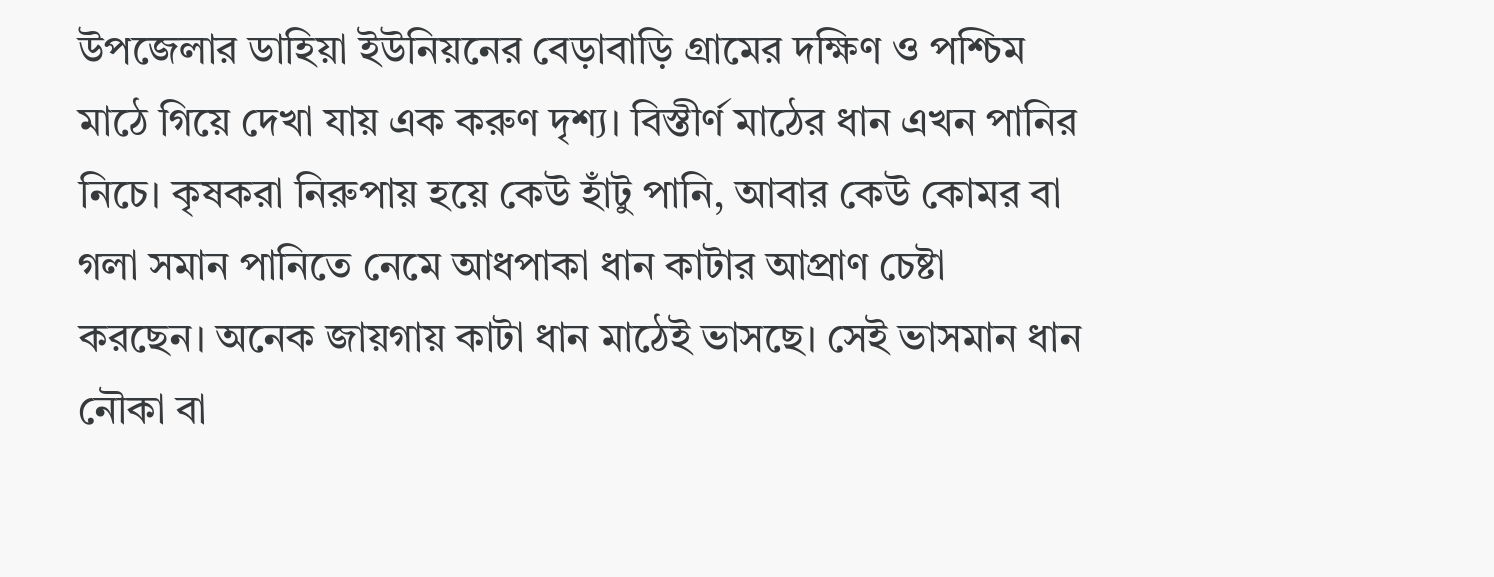উপজেলার ডাহিয়া ইউনিয়নের বেড়াবাড়ি গ্রামের দক্ষিণ ও পশ্চিম মাঠে গিয়ে দেখা যায় এক করুণ দৃশ্য। বিস্তীর্ণ মাঠের ধান এখন পানির নিচে। কৃষকরা নিরুপায় হয়ে কেউ হাঁটু পানি, আবার কেউ কোমর বা গলা সমান পানিতে নেমে আধপাকা ধান কাটার আপ্রাণ চেষ্টা করছেন। অনেক জায়গায় কাটা ধান মাঠেই ভাসছে। সেই ভাসমান ধান নৌকা বা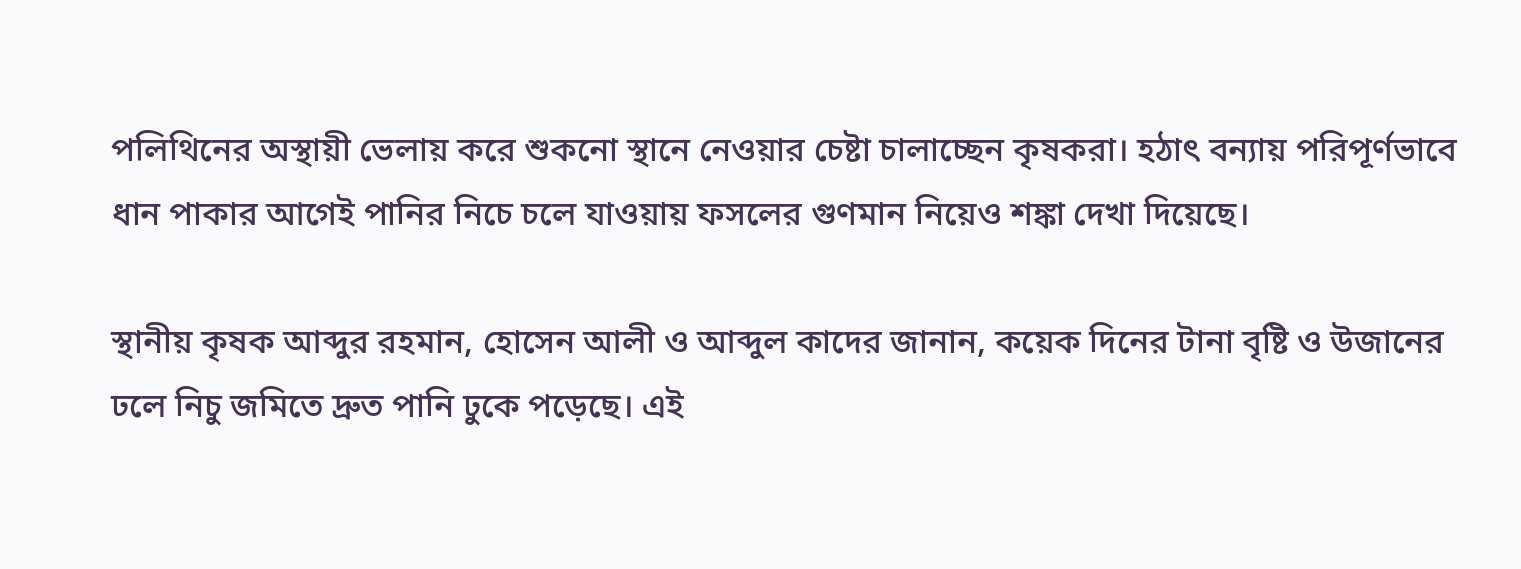পলিথিনের অস্থায়ী ভেলায় করে শুকনো স্থানে নেওয়ার চেষ্টা চালাচ্ছেন কৃষকরা। হঠাৎ বন্যায় পরিপূর্ণভাবে ধান পাকার আগেই পানির নিচে চলে যাওয়ায় ফসলের গুণমান নিয়েও শঙ্কা দেখা দিয়েছে।

স্থানীয় কৃষক আব্দুর রহমান, হোসেন আলী ও আব্দুল কাদের জানান, কয়েক দিনের টানা বৃষ্টি ও উজানের ঢলে নিচু জমিতে দ্রুত পানি ঢুকে পড়েছে। এই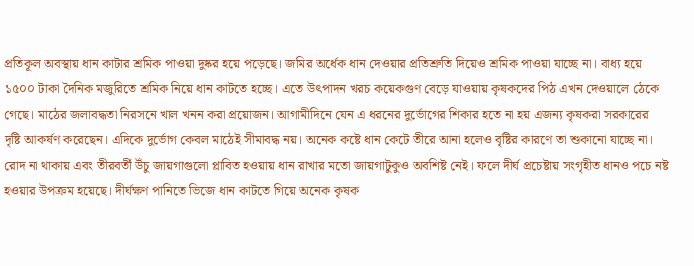প্রতিকূল অবস্থায় ধান কাটার শ্রমিক পাওয়া দুষ্কর হয়ে পড়েছে। জমির অর্ধেক ধান দেওয়ার প্রতিশ্রুতি দিয়েও শ্রমিক পাওয়া যাচ্ছে না। বাধ্য হয়ে ১৫০০ টাকা দৈনিক মজুরিতে শ্রমিক নিয়ে ধান কাটতে হচ্ছে। এতে উৎপাদন খরচ কয়েকগুণ বেড়ে যাওয়ায় কৃষকদের পিঠ এখন দেওয়ালে ঠেকে গেছে। মাঠের জলাবদ্ধতা নিরসনে খাল খনন করা প্রয়োজন। আগামীদিনে যেন এ ধরনের দুর্ভোগের শিকার হতে না হয় এজন্য কৃষকরা সরকারের দৃষ্টি আকর্ষণ করেছেন। এদিকে দুর্ভোগ কেবল মাঠেই সীমাবদ্ধ নয়। অনেক কষ্টে ধান কেটে তীরে আনা হলেও বৃষ্টির কারণে তা শুকানো যাচ্ছে না। রোদ না থাকায় এবং তীরবর্তী উঁচু জায়গাগুলো প্লাবিত হওয়ায় ধান রাখার মতো জায়গাটুকুও অবশিষ্ট নেই। ফলে দীর্ঘ প্রচেষ্টায় সংগৃহীত ধানও পচে নষ্ট হওয়ার উপক্রম হয়েছে। দীর্ঘক্ষণ পানিতে ভিজে ধান কাটতে গিয়ে অনেক কৃষক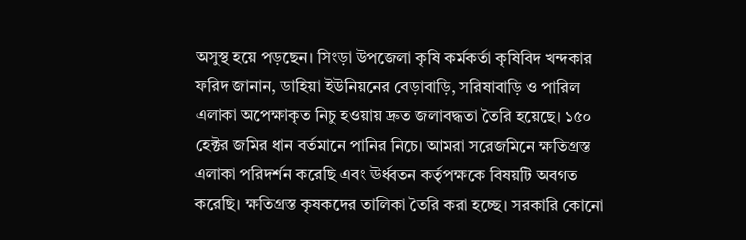অসুস্থ হয়ে পড়ছেন। সিংড়া উপজেলা কৃষি কর্মকর্তা কৃষিবিদ খন্দকার ফরিদ জানান, ডাহিয়া ইউনিয়নের বেড়াবাড়ি, সরিষাবাড়ি ও পারিল এলাকা অপেক্ষাকৃত নিচু হওয়ায় দ্রুত জলাবদ্ধতা তৈরি হয়েছে। ১৫০ হেক্টর জমির ধান বর্তমানে পানির নিচে। আমরা সরেজমিনে ক্ষতিগ্রস্ত এলাকা পরিদর্শন করেছি এবং ঊর্ধ্বতন কর্তৃপক্ষকে বিষয়টি অবগত করেছি। ক্ষতিগ্রস্ত কৃষকদের তালিকা তৈরি করা হচ্ছে। সরকারি কোনো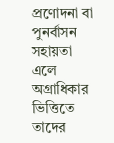প্রণোদনা বা পুনর্বাসন সহায়তা এলে অগ্রাধিকার ভিত্তিতে তাদের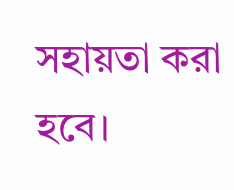সহায়তা করা হবে।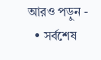আরও পড়ুন -
  • সর্বশেষ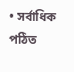• সর্বাধিক পঠিত